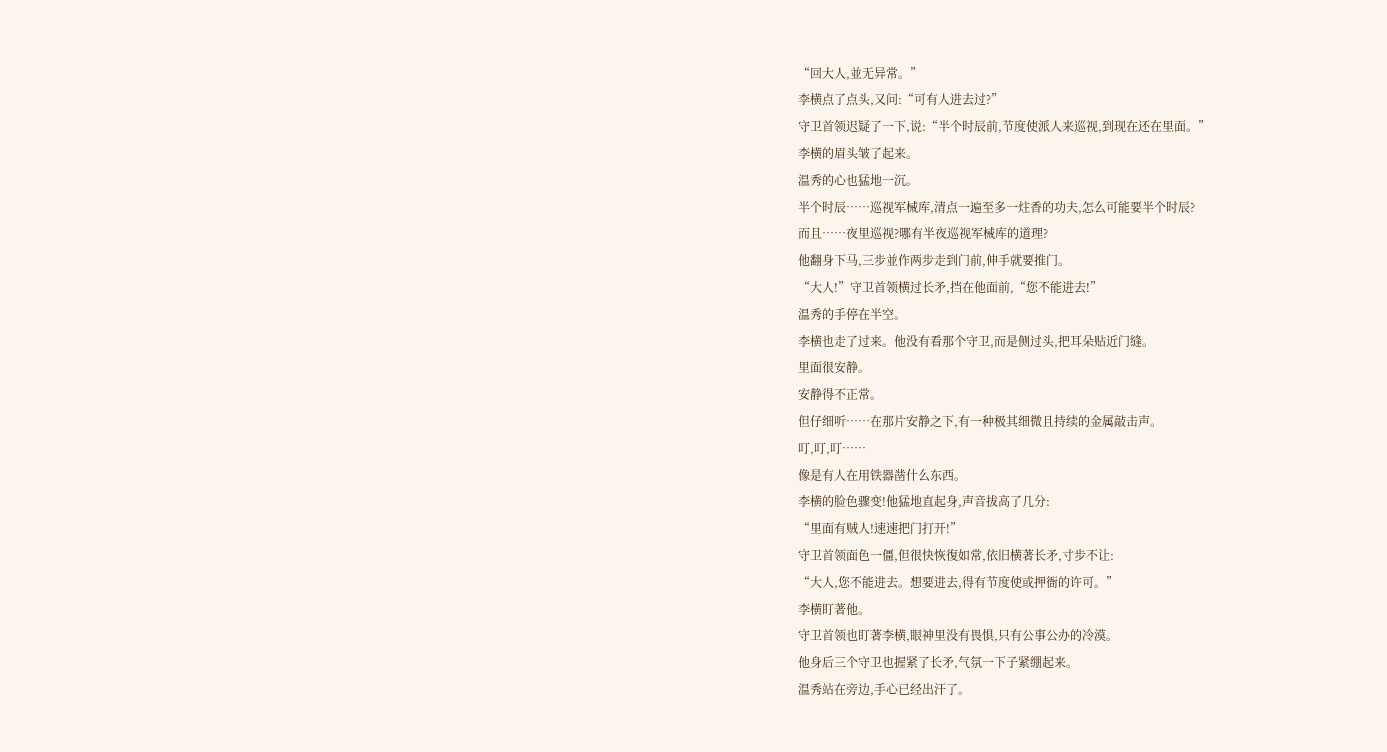“回大人,並无异常。”
李横点了点头,又问:“可有人进去过?”
守卫首领迟疑了一下,说:“半个时辰前,节度使派人来巡视,到现在还在里面。”
李横的眉头皱了起来。
温秀的心也猛地一沉。
半个时辰……巡视军械库,清点一遍至多一炷香的功夫,怎么可能要半个时辰?
而且……夜里巡视?哪有半夜巡视军械库的道理?
他翻身下马,三步並作两步走到门前,伸手就要推门。
“大人!”守卫首领横过长矛,挡在他面前,“您不能进去!”
温秀的手停在半空。
李横也走了过来。他没有看那个守卫,而是侧过头,把耳朵贴近门缝。
里面很安静。
安静得不正常。
但仔细听……在那片安静之下,有一种极其细微且持续的金属敲击声。
叮,叮,叮……
像是有人在用铁器凿什么东西。
李横的脸色骤变!他猛地直起身,声音拔高了几分:
“里面有贼人!速速把门打开!”
守卫首领面色一僵,但很快恢復如常,依旧横著长矛,寸步不让:
“大人,您不能进去。想要进去,得有节度使或押衙的许可。”
李横盯著他。
守卫首领也盯著李横,眼神里没有畏惧,只有公事公办的冷漠。
他身后三个守卫也握紧了长矛,气氛一下子紧绷起来。
温秀站在旁边,手心已经出汗了。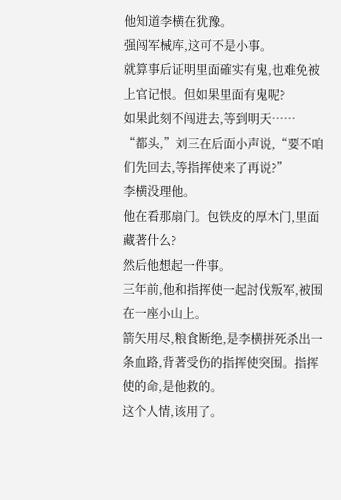他知道李横在犹豫。
强闯军械库,这可不是小事。
就算事后证明里面確实有鬼,也难免被上官记恨。但如果里面有鬼呢?
如果此刻不闯进去,等到明天……
“都头,”刘三在后面小声说,“要不咱们先回去,等指挥使来了再说?”
李横没理他。
他在看那扇门。包铁皮的厚木门,里面藏著什么?
然后他想起一件事。
三年前,他和指挥使一起討伐叛军,被围在一座小山上。
箭矢用尽,粮食断绝,是李横拼死杀出一条血路,背著受伤的指挥使突围。指挥使的命,是他救的。
这个人情,该用了。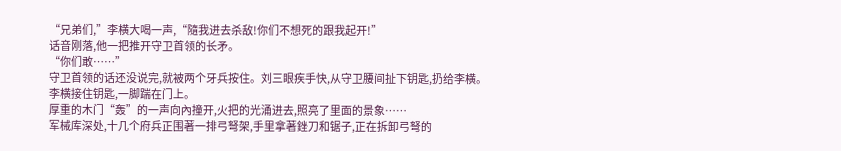“兄弟们,”李横大喝一声,“隨我进去杀敌!你们不想死的跟我起开!”
话音刚落,他一把推开守卫首领的长矛。
“你们敢……”
守卫首领的话还没说完,就被两个牙兵按住。刘三眼疾手快,从守卫腰间扯下钥匙,扔给李横。
李横接住钥匙,一脚踹在门上。
厚重的木门“轰”的一声向內撞开,火把的光涌进去,照亮了里面的景象……
军械库深处,十几个府兵正围著一排弓弩架,手里拿著銼刀和锯子,正在拆卸弓弩的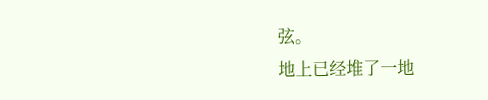弦。
地上已经堆了一地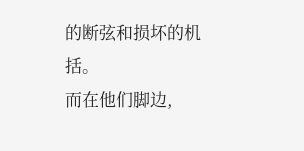的断弦和损坏的机括。
而在他们脚边,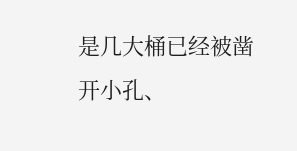是几大桶已经被凿开小孔、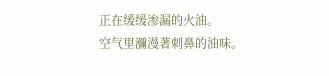正在缓缓渗漏的火油。
空气里瀰漫著刺鼻的油味。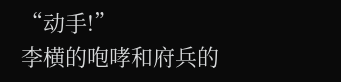“动手!”
李横的咆哮和府兵的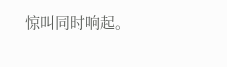惊叫同时响起。